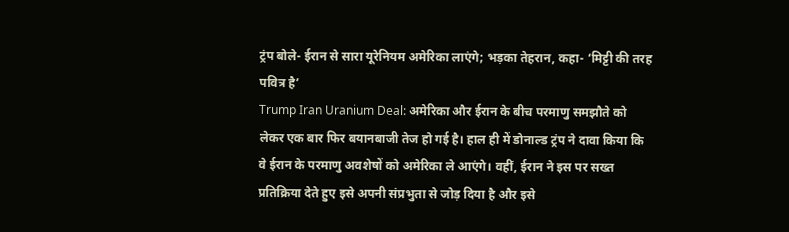ट्रंप बोले- ईरान से सारा यूरेनियम अमेरिका लाएंगे; भड़का तेहरान, कहा- ‘मिट्टी की तरह पवित्र है’
Trump Iran Uranium Deal: अमेरिका और ईरान के बीच परमाणु समझौते को लेकर एक बार फिर बयानबाजी तेज हो गई है। हाल ही में डोनाल्ड ट्रंप ने दावा किया कि वे ईरान के परमाणु अवशेषों को अमेरिका ले आएंगे। वहीं, ईरान ने इस पर सख्त प्रतिक्रिया देते हुए इसे अपनी संप्रभुता से जोड़ दिया है और इसे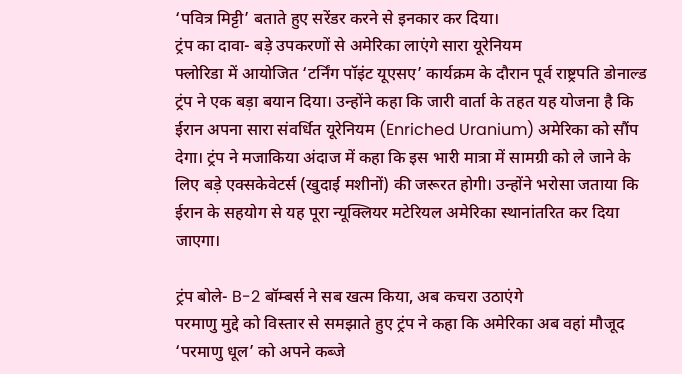‘पवित्र मिट्टी’ बताते हुए सरेंडर करने से इनकार कर दिया।
ट्रंप का दावा- बड़े उपकरणों से अमेरिका लाएंगे सारा यूरेनियम
फ्लोरिडा में आयोजित ‘टर्निंग पॉइंट यूएसए’ कार्यक्रम के दौरान पूर्व राष्ट्रपति डोनाल्ड ट्रंप ने एक बड़ा बयान दिया। उन्होंने कहा कि जारी वार्ता के तहत यह योजना है कि ईरान अपना सारा संवर्धित यूरेनियम (Enriched Uranium) अमेरिका को सौंप देगा। ट्रंप ने मजाकिया अंदाज में कहा कि इस भारी मात्रा में सामग्री को ले जाने के लिए बड़े एक्सकेवेटर्स (खुदाई मशीनों) की जरूरत होगी। उन्होंने भरोसा जताया कि ईरान के सहयोग से यह पूरा न्यूक्लियर मटेरियल अमेरिका स्थानांतरित कर दिया जाएगा।

ट्रंप बोले- B-2 बॉम्बर्स ने सब खत्म किया, अब कचरा उठाएंगे
परमाणु मुद्दे को विस्तार से समझाते हुए ट्रंप ने कहा कि अमेरिका अब वहां मौजूद ‘परमाणु धूल’ को अपने कब्जे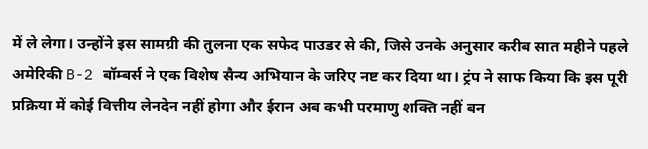में ले लेगा। उन्होंने इस सामग्री की तुलना एक सफेद पाउडर से की, जिसे उनके अनुसार करीब सात महीने पहले अमेरिकी B-2 बॉम्बर्स ने एक विशेष सैन्य अभियान के जरिए नष्ट कर दिया था। ट्रंप ने साफ किया कि इस पूरी प्रक्रिया में कोई वित्तीय लेनदेन नहीं होगा और ईरान अब कभी परमाणु शक्ति नहीं बन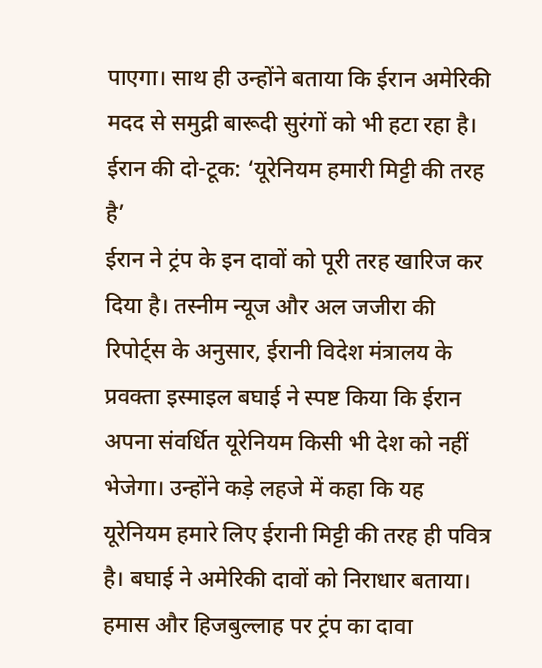पाएगा। साथ ही उन्होंने बताया कि ईरान अमेरिकी मदद से समुद्री बारूदी सुरंगों को भी हटा रहा है।
ईरान की दो-टूक: ‘यूरेनियम हमारी मिट्टी की तरह है’
ईरान ने ट्रंप के इन दावों को पूरी तरह खारिज कर दिया है। तस्नीम न्यूज और अल जजीरा की रिपोर्ट्स के अनुसार, ईरानी विदेश मंत्रालय के प्रवक्ता इस्माइल बघाई ने स्पष्ट किया कि ईरान अपना संवर्धित यूरेनियम किसी भी देश को नहीं भेजेगा। उन्होंने कड़े लहजे में कहा कि यह यूरेनियम हमारे लिए ईरानी मिट्टी की तरह ही पवित्र है। बघाई ने अमेरिकी दावों को निराधार बताया।
हमास और हिजबुल्लाह पर ट्रंप का दावा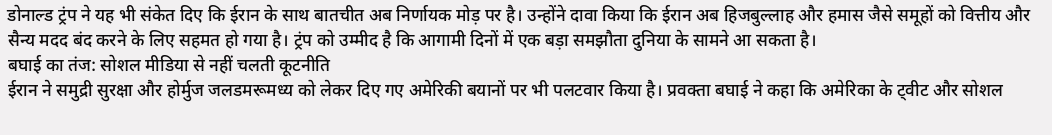डोनाल्ड ट्रंप ने यह भी संकेत दिए कि ईरान के साथ बातचीत अब निर्णायक मोड़ पर है। उन्होंने दावा किया कि ईरान अब हिजबुल्लाह और हमास जैसे समूहों को वित्तीय और सैन्य मदद बंद करने के लिए सहमत हो गया है। ट्रंप को उम्मीद है कि आगामी दिनों में एक बड़ा समझौता दुनिया के सामने आ सकता है।
बघाई का तंज: सोशल मीडिया से नहीं चलती कूटनीति
ईरान ने समुद्री सुरक्षा और होर्मुज जलडमरूमध्य को लेकर दिए गए अमेरिकी बयानों पर भी पलटवार किया है। प्रवक्ता बघाई ने कहा कि अमेरिका के ट्वीट और सोशल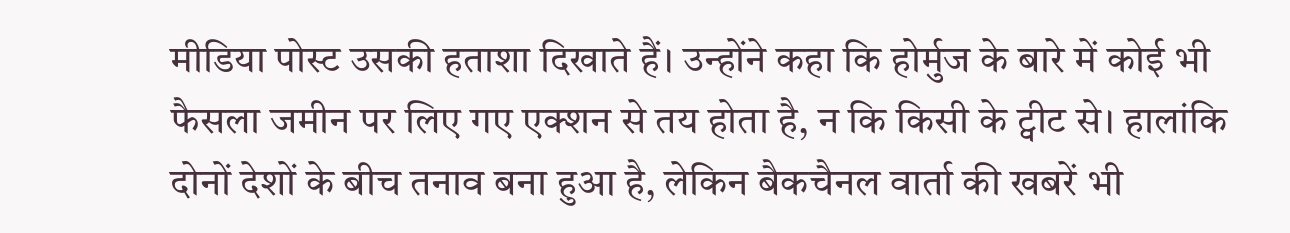मीडिया पोस्ट उसकी हताशा दिखाते हैं। उन्होंने कहा कि होर्मुज के बारे में कोई भी फैसला जमीन पर लिए गए एक्शन से तय होता है, न कि किसी के ट्वीट से। हालांकि दोनों देशों के बीच तनाव बना हुआ है, लेकिन बैकचैनल वार्ता की खबरें भी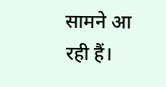सामने आ रही हैं।